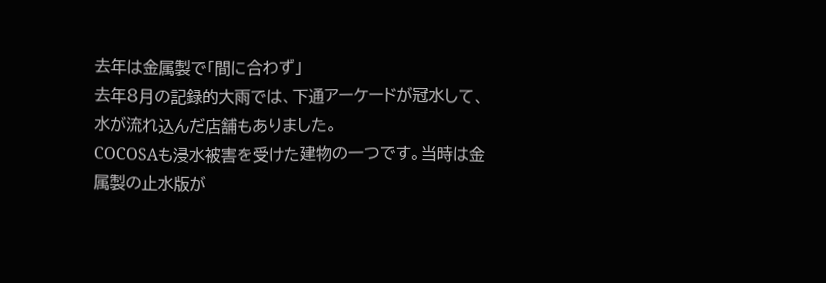去年は金属製で「間に合わず」
去年8月の記録的大雨では、下通アーケードが冠水して、水が流れ込んだ店舗もありました。
COCOSAも浸水被害を受けた建物の一つです。当時は金属製の止水版が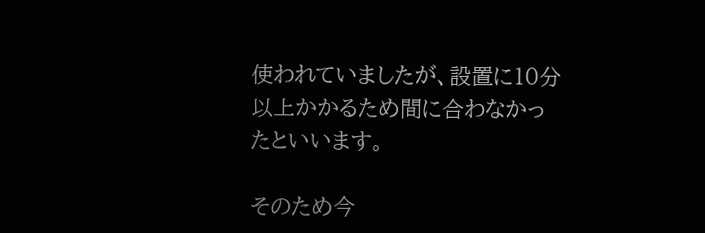使われていましたが、設置に10分以上かかるため間に合わなかったといいます。

そのため今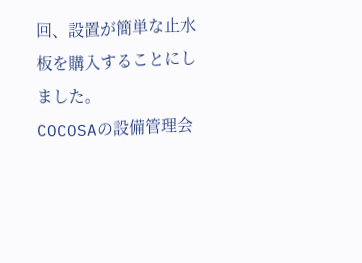回、設置が簡単な止水板を購入することにしました。
COCOSAの設備管理会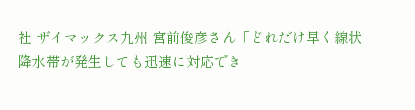社 ザイマックス九州 宮前俊彦さん「どれだけ早く線状降水帯が発生しても迅速に対応でき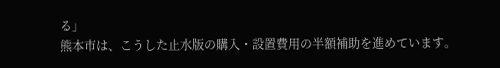る」
熊本市は、こうした止水版の購入・設置費用の半額補助を進めています。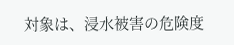対象は、浸水被害の危険度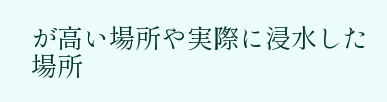が高い場所や実際に浸水した場所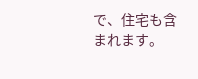で、住宅も含まれます。